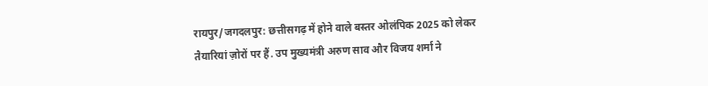रायपुर/जगदलपुर: छत्तीसगढ़ में होने वाले बस्तर ओलंपिक 2025 को लेकर तैयारियां ज़ोरों पर हैं. उप मुख्यमंत्री अरुण साव और विजय शर्मा ने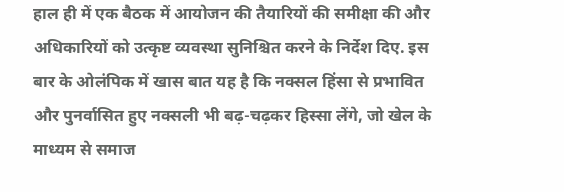हाल ही में एक बैठक में आयोजन की तैयारियों की समीक्षा की और अधिकारियों को उत्कृष्ट व्यवस्था सुनिश्चित करने के निर्देश दिए. इस बार के ओलंपिक में खास बात यह है कि नक्सल हिंसा से प्रभावित और पुनर्वासित हुए नक्सली भी बढ़-चढ़कर हिस्सा लेंगे, जो खेल के माध्यम से समाज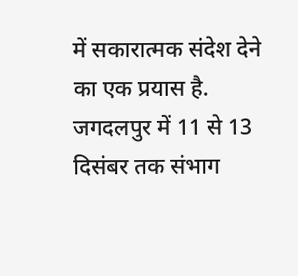में सकारात्मक संदेश देने का एक प्रयास है.
जगदलपुर में 11 से 13 दिसंबर तक संभाग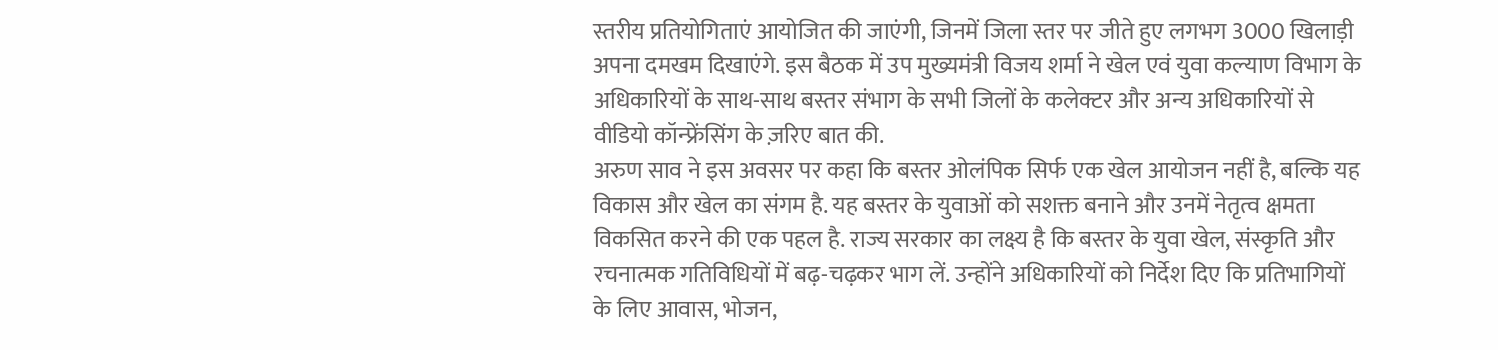स्तरीय प्रतियोगिताएं आयोजित की जाएंगी, जिनमें जिला स्तर पर जीते हुए लगभग 3000 खिलाड़ी अपना दमखम दिखाएंगे. इस बैठक में उप मुख्यमंत्री विजय शर्मा ने खेल एवं युवा कल्याण विभाग के अधिकारियों के साथ-साथ बस्तर संभाग के सभी जिलों के कलेक्टर और अन्य अधिकारियों से वीडियो कॉन्फ्रेंसिंग के ज़रिए बात की.
अरुण साव ने इस अवसर पर कहा कि बस्तर ओलंपिक सिर्फ एक खेल आयोजन नहीं है, बल्कि यह विकास और खेल का संगम है. यह बस्तर के युवाओं को सशक्त बनाने और उनमें नेतृत्व क्षमता विकसित करने की एक पहल है. राज्य सरकार का लक्ष्य है कि बस्तर के युवा खेल, संस्कृति और रचनात्मक गतिविधियों में बढ़-चढ़कर भाग लें. उन्होंने अधिकारियों को निर्देश दिए कि प्रतिभागियों के लिए आवास, भोजन,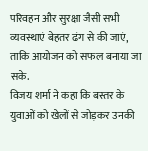परिवहन और सुरक्षा जैसी सभी व्यवस्थाएं बेहतर ढंग से की जाएं, ताकि आयोजन को सफल बनाया जा सके.
विजय शर्मा ने कहा कि बस्तर के युवाओं को खेलों से जोड़कर उनकी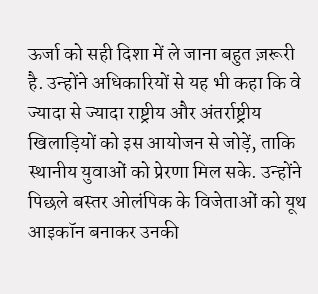ऊर्जा को सही दिशा में ले जाना बहुत ज़रूरी है. उन्होंने अधिकारियों से यह भी कहा कि वे ज्यादा से ज्यादा राष्ट्रीय और अंतर्राष्ट्रीय खिलाड़ियों को इस आयोजन से जोड़ें, ताकि स्थानीय युवाओं को प्रेरणा मिल सके. उन्होंने पिछले बस्तर ओलंपिक के विजेताओं को यूथ आइकॉन बनाकर उनकी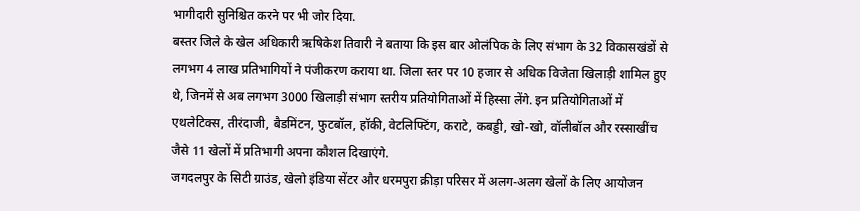भागीदारी सुनिश्चित करने पर भी जोर दिया.
बस्तर जिले के खेल अधिकारी ऋषिकेश तिवारी ने बताया कि इस बार ओलंपिक के लिए संभाग के 32 विकासखंडों से लगभग 4 लाख प्रतिभागियों ने पंजीकरण कराया था. जिला स्तर पर 10 हजार से अधिक विजेता खिलाड़ी शामिल हुए थे, जिनमें से अब लगभग 3000 खिलाड़ी संभाग स्तरीय प्रतियोगिताओं में हिस्सा लेंगे. इन प्रतियोगिताओं में एथलेटिक्स, तीरंदाजी, बैडमिंटन, फुटबॉल, हॉकी, वेटलिफ्टिंग, कराटे, कबड्डी, खो-खो, वॉलीबॉल और रस्साखींच जैसे 11 खेलों में प्रतिभागी अपना कौशल दिखाएंगे.
जगदलपुर के सिटी ग्राउंड, खेलो इंडिया सेंटर और धरमपुरा क्रीड़ा परिसर में अलग-अलग खेलों के लिए आयोजन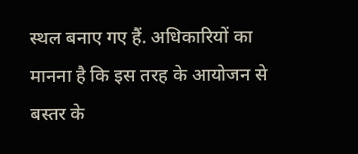स्थल बनाए गए हैं. अधिकारियों का मानना है कि इस तरह के आयोजन से बस्तर के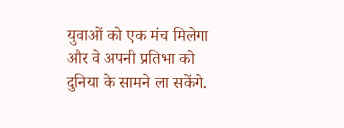युवाओं को एक मंच मिलेगा और वे अपनी प्रतिभा को दुनिया के सामने ला सकेंगे.